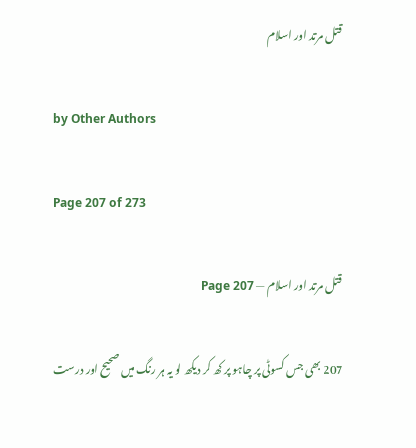قتل مرتد اور اسلام

by Other Authors

Page 207 of 273

قتل مرتد اور اسلام — Page 207

207 بھی جس کسوٹی پر چاہو پر کھ کر دیکھ لو یہ ہر رنگ میں صحیح اور درست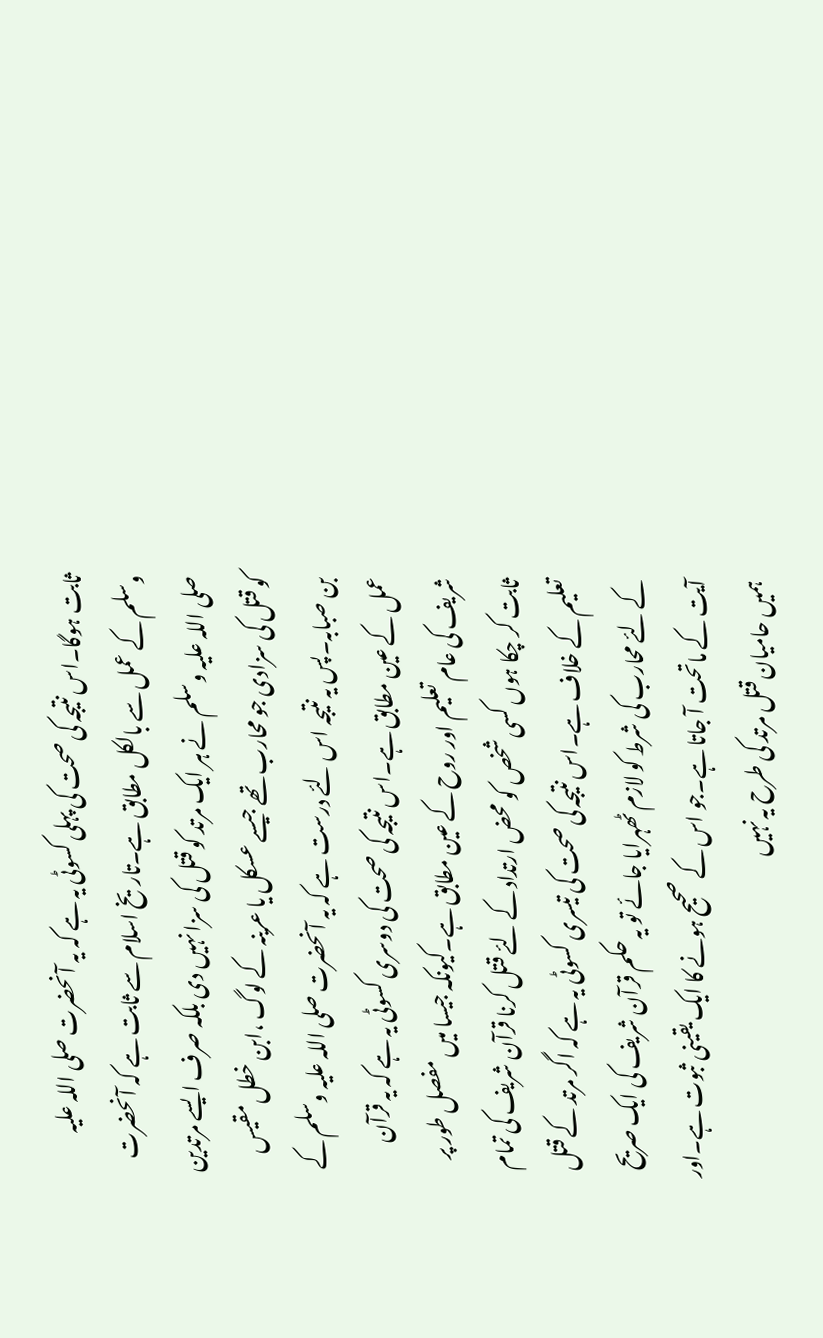ثابت ہوگا۔اس نتیجہ کی صحت کی پہلی کسوٹی یہ ہے کہ یہ آنحضرت صلی اللہ علیہ وسلم کے عمل سے بالکل مطابق ہے۔تاریخ اسلام سے ثابت ہے کہ آنحضرت صلی اللہ علیہ وسلم نے ہر ایک مرتد کو قتل کی سزا نہیں دی بلکہ صرف ایسے مرتدین کو قتل کی سزادی جو محارب تھے جیسے عسکل یا عرینہ کے لوگ ،ابن خطل مقیس بن صبابہ۔پس یہ نتیجہ اس لئے درست ہے کہ یہ آنحضرت صلی اللہ علیہ وسلم کے عمل کے عین مطابق ہے۔اس نتیجہ کی صحت کی دوسری کسوٹی یہ ہے کہ یہ قرآن شریف کی عام تعلیم اور روح کے عین مطابق ہے۔کیونکہ جیسا میں مفصل طور پر ثابت کر چکا ہوں کسی شخص کو محض ارتداد کے لئے قتل کرنا قرآن شریف کی تمام تعلیم کے خلاف ہے۔اس نتیجہ کی صحت کی تیسری کسوٹی یہ ہے کہ اگر مرتد کے قتل کے لئے محارب کی شرط کو لازم ٹھہرایا جائے تو یہ حکم قرآن شریف کی ایک صریح آیت کے ماتحت آ جاتا ہے۔جو اس کے صحیح ہونے کا ایک یقینی ثبوت ہے۔اور ہمیں حامیان قتل مرتد کی طرح یہ نہیں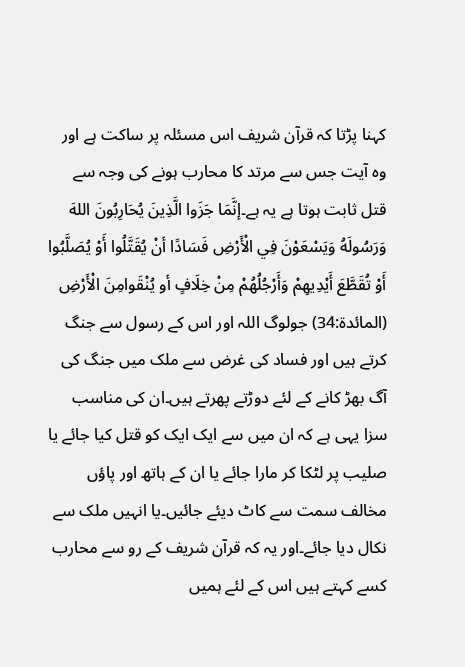کہنا پڑتا کہ قرآن شریف اس مسئلہ پر ساکت ہے اور وہ آیت جس سے مرتد کا محارب ہونے کی وجہ سے قتل ثابت ہوتا ہے یہ ہے۔إنَّمَا جَزَوا الَّذِينَ يُحَارِبُونَ اللهَ وَرَسُولَهُ وَيَسْعَوْنَ فِي الْأَرْضِ فَسَادًا أنْ يُقَتَّلُوا أَوْ يُصَلَّبُوا أَوْ تُقَطَّعَ أَيْدِيهِمْ وَأَرْجُلُهُمْ مِنْ خِلَافٍ أو يُنْقَوامِنَ الْأَرْضِ (المائدة:34) جولوگ اللہ اور اس کے رسول سے جنگ کرتے ہیں اور فساد کی غرض سے ملک میں جنگ کی آگ بھڑ کانے کے لئے دوڑتے پھرتے ہیں۔ان کی مناسب سزا یہی ہے کہ ان میں سے ایک ایک کو قتل کیا جائے یا صلیب پر لٹکا کر مارا جائے یا ان کے ہاتھ اور پاؤں مخالف سمت سے کاٹ دیئے جائیں۔یا انہیں ملک سے نکال دیا جائے۔اور یہ کہ قرآن شریف کے رو سے محارب کسے کہتے ہیں اس کے لئے ہمیں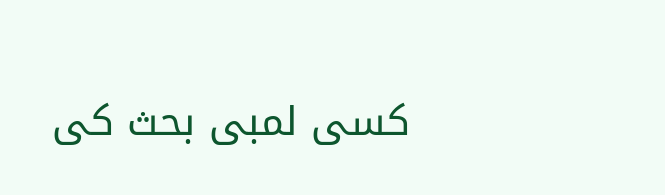کسی لمبی بحث کی